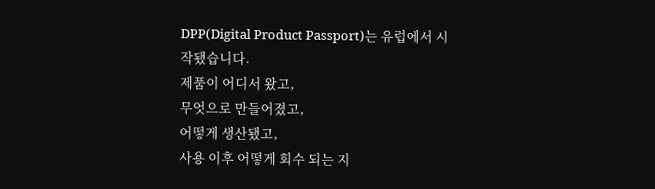DPP(Digital Product Passport)는 유럽에서 시작됐습니다.
제품이 어디서 왔고,
무엇으로 만들어졌고,
어떻게 생산됐고,
사용 이후 어떻게 회수 되는 지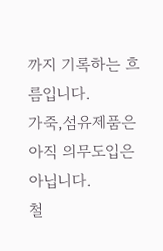까지 기록하는 흐름입니다.
가죽,섬유제품은 아직 의무도입은 아닙니다.
철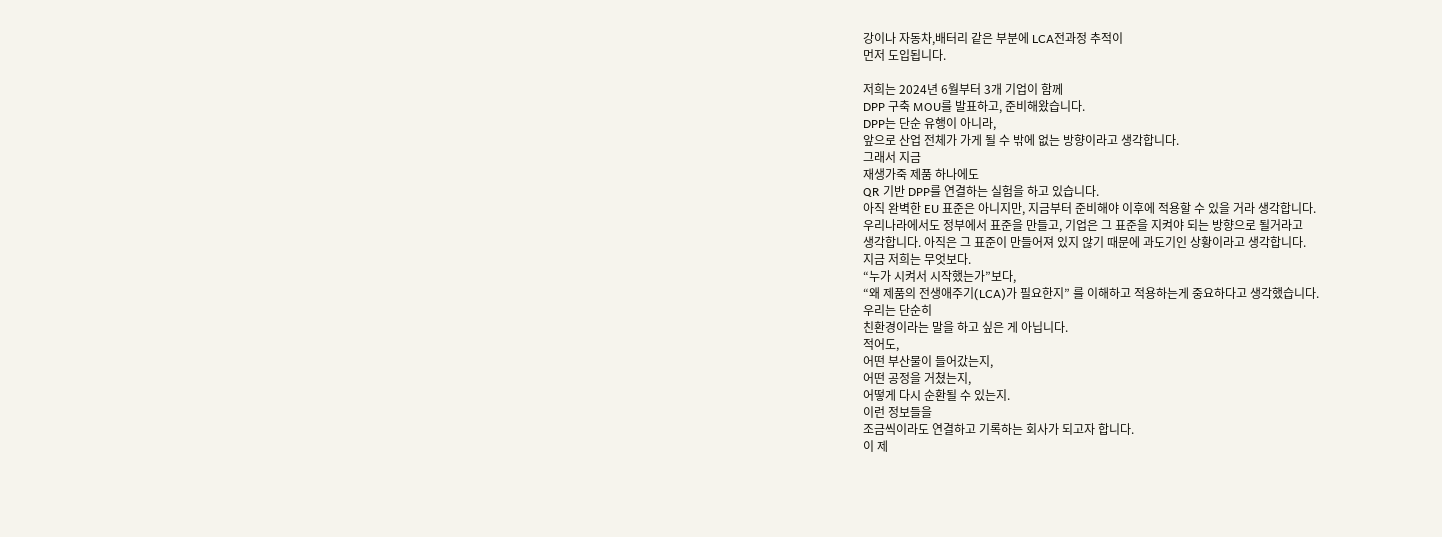강이나 자동차,배터리 같은 부분에 LCA전과정 추적이
먼저 도입됩니다.

저희는 2024년 6월부터 3개 기업이 함께
DPP 구축 MOU를 발표하고, 준비해왔습니다.
DPP는 단순 유행이 아니라,
앞으로 산업 전체가 가게 될 수 밖에 없는 방향이라고 생각합니다.
그래서 지금
재생가죽 제품 하나에도
QR 기반 DPP를 연결하는 실험을 하고 있습니다.
아직 완벽한 EU 표준은 아니지만, 지금부터 준비해야 이후에 적용할 수 있을 거라 생각합니다.
우리나라에서도 정부에서 표준을 만들고, 기업은 그 표준을 지켜야 되는 방향으로 될거라고
생각합니다. 아직은 그 표준이 만들어져 있지 않기 때문에 과도기인 상황이라고 생각합니다.
지금 저희는 무엇보다.
“누가 시켜서 시작했는가”보다,
“왜 제품의 전생애주기(LCA)가 필요한지” 를 이해하고 적용하는게 중요하다고 생각했습니다.
우리는 단순히
친환경이라는 말을 하고 싶은 게 아닙니다.
적어도,
어떤 부산물이 들어갔는지,
어떤 공정을 거쳤는지,
어떻게 다시 순환될 수 있는지.
이런 정보들을
조금씩이라도 연결하고 기록하는 회사가 되고자 합니다.
이 제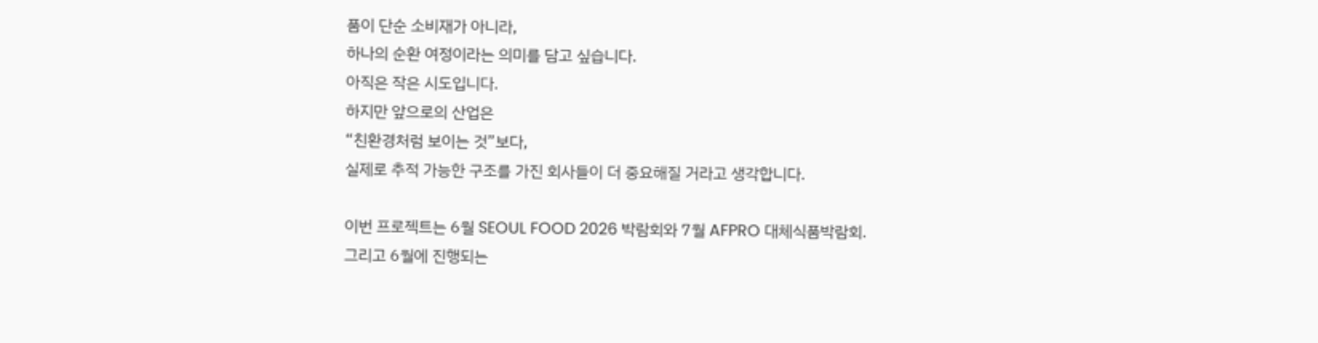품이 단순 소비재가 아니라,
하나의 순환 여정이라는 의미를 담고 싶습니다.
아직은 작은 시도입니다.
하지만 앞으로의 산업은
“친환경처럼 보이는 것”보다,
실제로 추적 가능한 구조를 가진 회사들이 더 중요해질 거라고 생각합니다.

이번 프로젝트는 6월 SEOUL FOOD 2026 박람회와 7월 AFPRO 대체식품박람회.
그리고 6월에 진행되는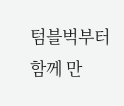텀블벅부터 함께 만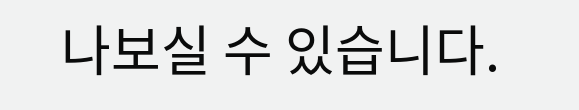나보실 수 있습니다.